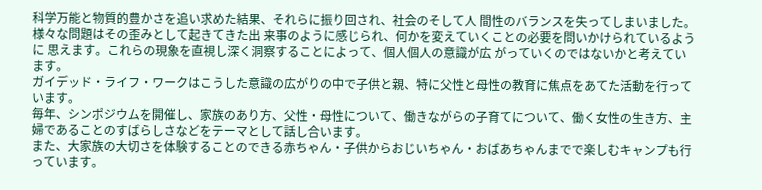科学万能と物質的豊かさを追い求めた結果、それらに振り回され、社会のそして人 間性のバランスを失ってしまいました。様々な問題はその歪みとして起きてきた出 来事のように感じられ、何かを変えていくことの必要を問いかけられているように 思えます。これらの現象を直視し深く洞察することによって、個人個人の意識が広 がっていくのではないかと考えています。
ガイデッド・ライフ・ワークはこうした意識の広がりの中で子供と親、特に父性と母性の教育に焦点をあてた活動を行っています。
毎年、シンポジウムを開催し、家族のあり方、父性・母性について、働きながらの子育てについて、働く女性の生き方、主婦であることのすばらしさなどをテーマとして話し合います。
また、大家族の大切さを体験することのできる赤ちゃん・子供からおじいちゃん・おばあちゃんまでで楽しむキャンプも行っています。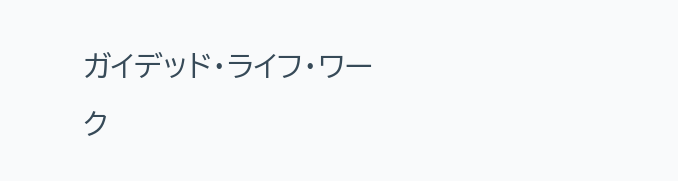ガイデッド・ライフ・ワーク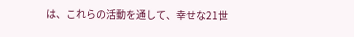は、これらの活動を通して、幸せな21世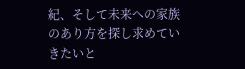紀、そして未来への家族のあり方を探し求めていきたいと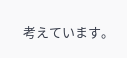考えています。